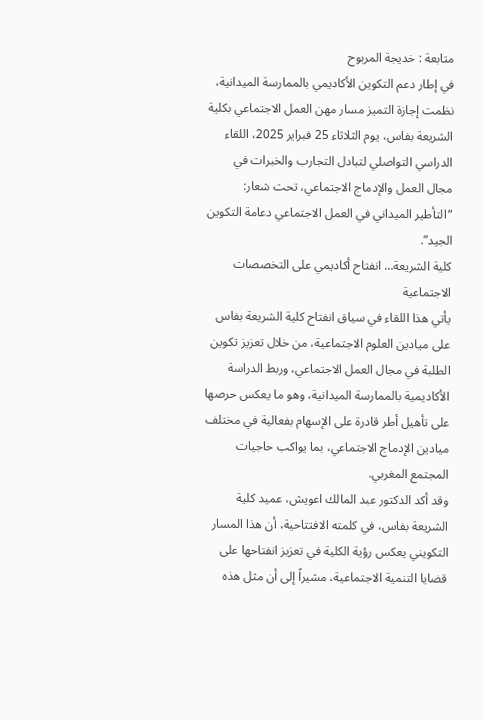متابعة : خديجة المربوح
في إطار دعم التكوين الأكاديمي بالممارسة الميدانية، نظمت إجازة التميز مسار مهن العمل الاجتماعي بكلية الشريعة بفاس، يوم الثلاثاء 25 فبراير 2025، اللقاء الدراسي التواصلي لتبادل التجارب والخبرات في مجال العمل والإدماج الاجتماعي، تحت شعار: “التأطير الميداني في العمل الاجتماعي دعامة التكوين الجيد”.
كلية الشريعة… انفتاح أكاديمي على التخصصات الاجتماعية
يأتي هذا اللقاء في سياق انفتاح كلية الشريعة بفاس على ميادين العلوم الاجتماعية، من خلال تعزيز تكوين الطلبة في مجال العمل الاجتماعي، وربط الدراسة الأكاديمية بالممارسة الميدانية، وهو ما يعكس حرصها على تأهيل أطر قادرة على الإسهام بفعالية في مختلف ميادين الإدماج الاجتماعي، بما يواكب حاجيات المجتمع المغربي.
وقد أكد الدكتور عبد المالك اعويش، عميد كلية الشريعة بفاس، في كلمته الافتتاحية، أن هذا المسار التكويني يعكس رؤية الكلية في تعزيز انفتاحها على قضايا التنمية الاجتماعية، مشيراً إلى أن مثل هذه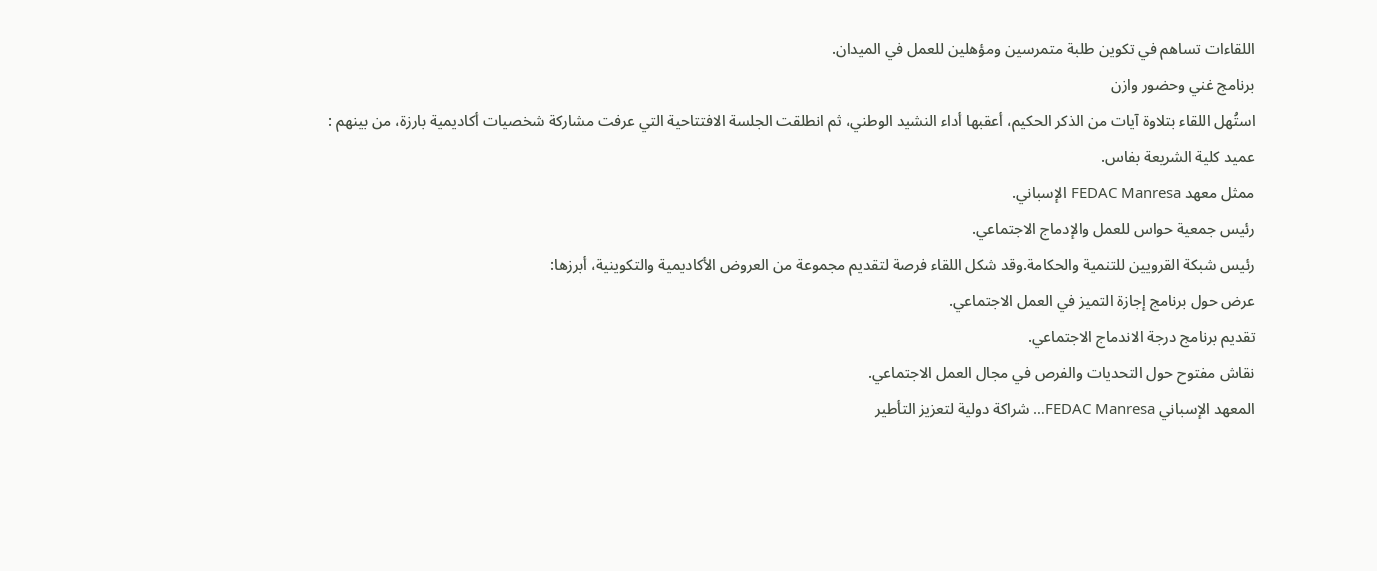اللقاءات تساهم في تكوين طلبة متمرسين ومؤهلين للعمل في الميدان.
برنامج غني وحضور وازن
استُهل اللقاء بتلاوة آيات من الذكر الحكيم، أعقبها أداء النشيد الوطني، ثم انطلقت الجلسة الافتتاحية التي عرفت مشاركة شخصيات أكاديمية بارزة، من بينهم :
عميد كلية الشريعة بفاس.
ممثل معهد FEDAC Manresa الإسباني.
رئيس جمعية حواس للعمل والإدماج الاجتماعي.
رئيس شبكة القرويين للتنمية والحكامة.وقد شكل اللقاء فرصة لتقديم مجموعة من العروض الأكاديمية والتكوينية، أبرزها:
عرض حول برنامج إجازة التميز في العمل الاجتماعي.
تقديم برنامج درجة الاندماج الاجتماعي.
نقاش مفتوح حول التحديات والفرص في مجال العمل الاجتماعي.
المعهد الإسباني FEDAC Manresa… شراكة دولية لتعزيز التأطير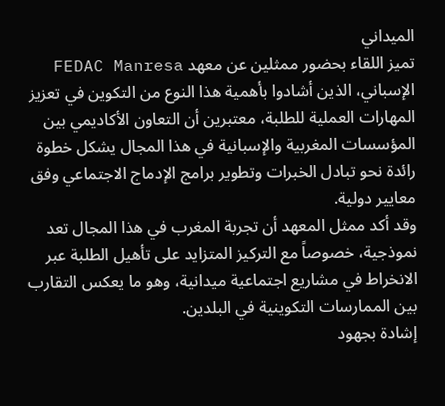الميداني
تميز اللقاء بحضور ممثلين عن معهد FEDAC Manresa الإسباني، الذين أشادوا بأهمية هذا النوع من التكوين في تعزيز المهارات العملية للطلبة، معتبرين أن التعاون الأكاديمي بين المؤسسات المغربية والإسبانية في هذا المجال يشكل خطوة رائدة نحو تبادل الخبرات وتطوير برامج الإدماج الاجتماعي وفق معايير دولية.
وقد أكد ممثل المعهد أن تجربة المغرب في هذا المجال تعد نموذجية، خصوصاً مع التركيز المتزايد على تأهيل الطلبة عبر الانخراط في مشاريع اجتماعية ميدانية، وهو ما يعكس التقارب بين الممارسات التكوينية في البلدين.
إشادة بجهود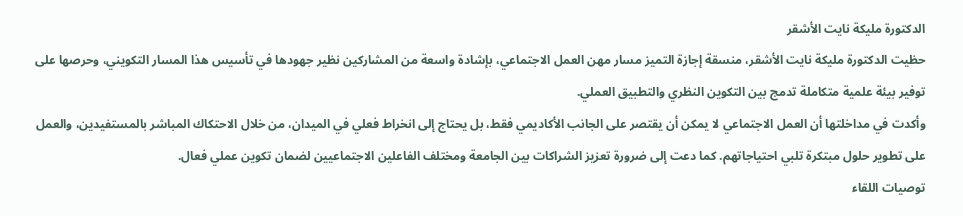الدكتورة مليكة نايت الأشقر
حظيت الدكتورة مليكة نايت الأشقر، منسقة إجازة التميز مسار مهن العمل الاجتماعي، بإشادة واسعة من المشاركين نظير جهودها في تأسيس هذا المسار التكويني، وحرصها على توفير بيئة علمية متكاملة تدمج بين التكوين النظري والتطبيق العملي.
وأكدت في مداخلتها أن العمل الاجتماعي لا يمكن أن يقتصر على الجانب الأكاديمي فقط، بل يحتاج إلى انخراط فعلي في الميدان، من خلال الاحتكاك المباشر بالمستفيدين، والعمل على تطوير حلول مبتكرة تلبي احتياجاتهم. كما دعت إلى ضرورة تعزيز الشراكات بين الجامعة ومختلف الفاعلين الاجتماعيين لضمان تكوين عملي فعال.
توصيات اللقاء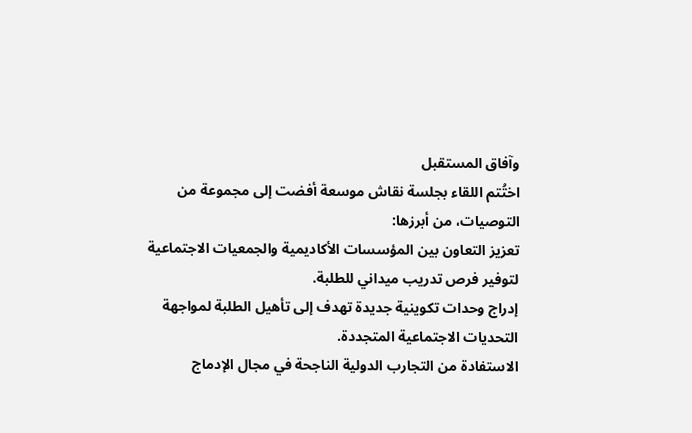وآفاق المستقبل
اختُتم اللقاء بجلسة نقاش موسعة أفضت إلى مجموعة من التوصيات، من أبرزها:
تعزيز التعاون بين المؤسسات الأكاديمية والجمعيات الاجتماعية لتوفير فرص تدريب ميداني للطلبة.
إدراج وحدات تكوينية جديدة تهدف إلى تأهيل الطلبة لمواجهة التحديات الاجتماعية المتجددة.
الاستفادة من التجارب الدولية الناجحة في مجال الإدماج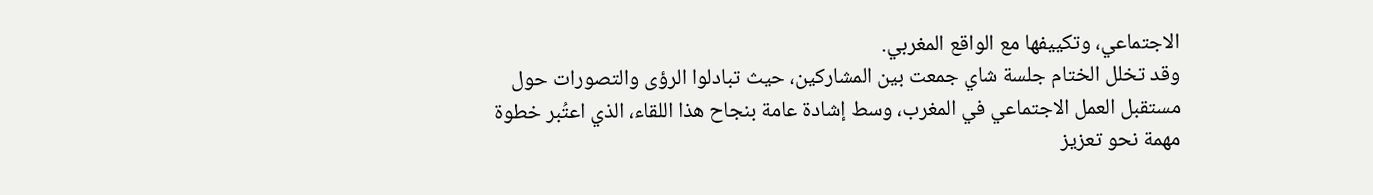الاجتماعي، وتكييفها مع الواقع المغربي.
وقد تخلل الختام جلسة شاي جمعت بين المشاركين، حيث تبادلوا الرؤى والتصورات حول مستقبل العمل الاجتماعي في المغرب، وسط إشادة عامة بنجاح هذا اللقاء، الذي اعتُبر خطوة مهمة نحو تعزيز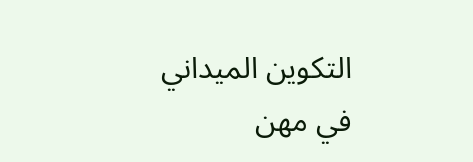التكوين الميداني في مهن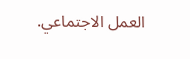العمل الاجتماعي.